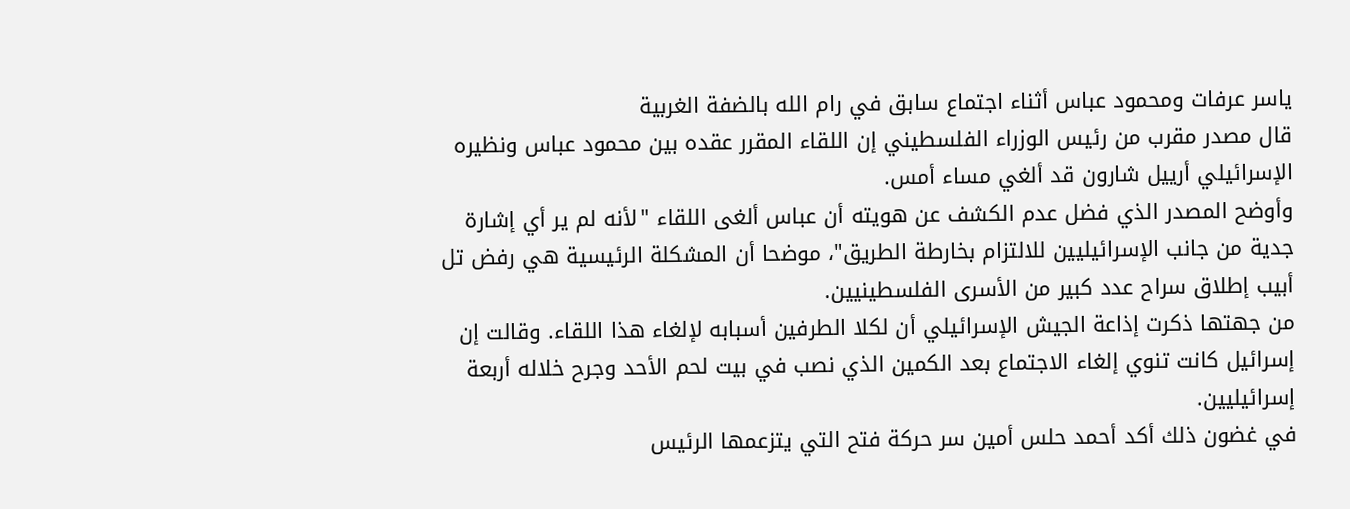ياسر عرفات ومحمود عباس أثناء اجتماع سابق في رام الله بالضفة الغربية
قال مصدر مقرب من رئيس الوزراء الفلسطيني إن اللقاء المقرر عقده بين محمود عباس ونظيره الإسرائيلي أرييل شارون قد ألغي مساء أمس.
وأوضح المصدر الذي فضل عدم الكشف عن هويته أن عباس ألغى اللقاء "لأنه لم ير أي إشارة جدية من جانب الإسرائيليين للالتزام بخارطة الطريق"، موضحا أن المشكلة الرئيسية هي رفض تل أبيب إطلاق سراح عدد كبير من الأسرى الفلسطينيين.
من جهتها ذكرت إذاعة الجيش الإسرائيلي أن لكلا الطرفين أسبابه لإلغاء هذا اللقاء. وقالت إن إسرائيل كانت تنوي إلغاء الاجتماع بعد الكمين الذي نصب في بيت لحم الأحد وجرح خلاله أربعة إسرائيليين.
في غضون ذلك أكد أحمد حلس أمين سر حركة فتح التي يتزعمها الرئيس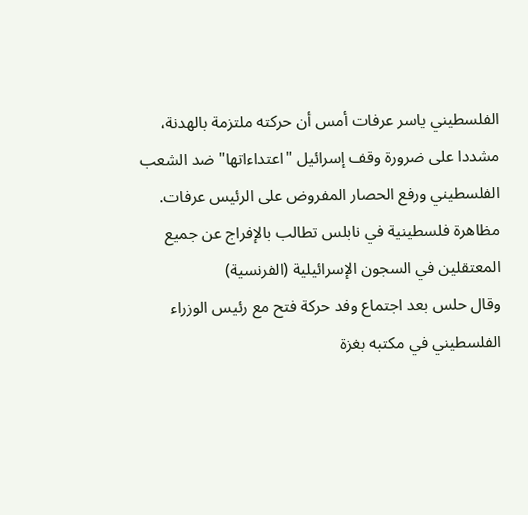الفلسطيني ياسر عرفات أمس أن حركته ملتزمة بالهدنة، مشددا على ضرورة وقف إسرائيل "اعتداءاتها" ضد الشعب الفلسطيني ورفع الحصار المفروض على الرئيس عرفات.
مظاهرة فلسطينية في نابلس تطالب بالإفراج عن جميع المعتقلين في السجون الإسرائيلية (الفرنسية)
وقال حلس بعد اجتماع وفد حركة فتح مع رئيس الوزراء الفلسطيني في مكتبه بغزة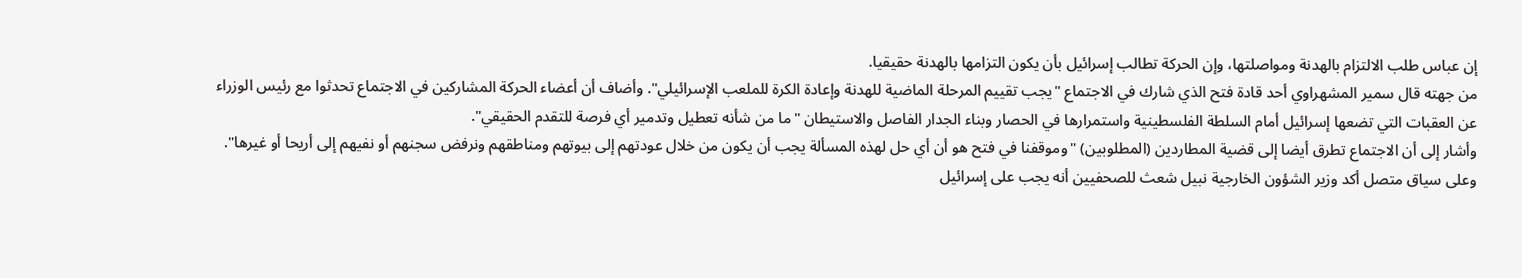إن عباس طلب الالتزام بالهدنة ومواصلتها، وإن الحركة تطالب إسرائيل بأن يكون التزامها بالهدنة حقيقيا.
من جهته قال سمير المشهراوي أحد قادة فتح الذي شارك في الاجتماع "يجب تقييم المرحلة الماضية للهدنة وإعادة الكرة للملعب الإسرائيلي". وأضاف أن أعضاء الحركة المشاركين في الاجتماع تحدثوا مع رئيس الوزراء عن العقبات التي تضعها إسرائيل أمام السلطة الفلسطينية واستمرارها في الحصار وبناء الجدار الفاصل والاستيطان "ما من شأنه تعطيل وتدمير أي فرصة للتقدم الحقيقي".
وأشار إلى أن الاجتماع تطرق أيضا إلى قضية المطاردين (المطلوبين) "وموقفنا في فتح هو أن أي حل لهذه المسألة يجب أن يكون من خلال عودتهم إلى بيوتهم ومناطقهم ونرفض سجنهم أو نفيهم إلى أريحا أو غيرها".
وعلى سياق متصل أكد وزير الشؤون الخارجية نبيل شعث للصحفيين أنه يجب على إسرائيل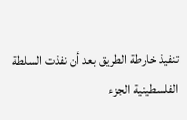تنفيذ خارطة الطريق بعد أن نفذت السلطة الفلسطينية الجزء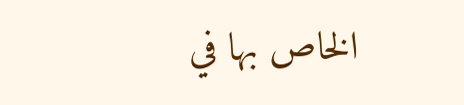الخاص بها في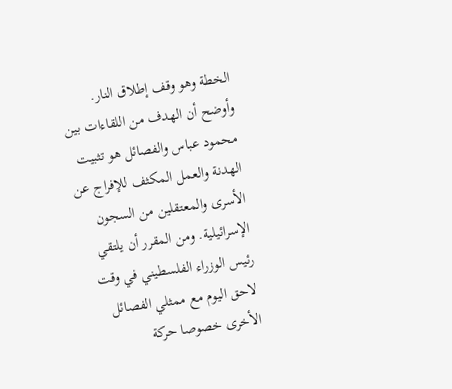الخطة وهو وقف إطلاق النار.
وأوضح أن الهدف من اللقاءات بين محمود عباس والفصائل هو تثبيت الهدنة والعمل المكثف للإفراج عن الأسرى والمعتقلين من السجون الإسرائيلية. ومن المقرر أن يلتقي رئيس الوزراء الفلسطيني في وقت لاحق اليوم مع ممثلي الفصائل الأخرى خصوصا حركة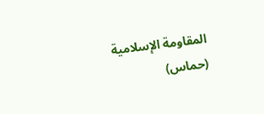المقاومة الإسلامية (حماس)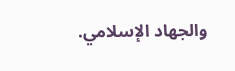والجهاد الإسلامي.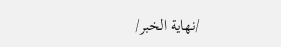/نهاية الخبر/